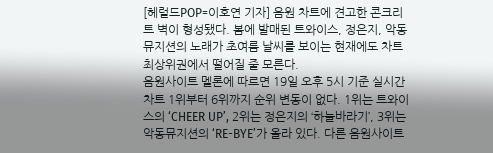[헤럴드POP=이호연 기자] 음원 차트에 견고한 콘크리트 벽이 형성됐다. 봄에 발매된 트와이스, 정은지, 악동뮤지션의 노래가 초여름 날씨를 보이는 현재에도 차트 최상위권에서 떨어질 줄 모른다.
음원사이트 멜론에 따르면 19일 오후 5시 기준 실시간 차트 1위부터 6위까지 순위 변동이 없다. 1위는 트와이스의 ‘CHEER UP’, 2위는 정은지의 ‘하늘바라기’, 3위는 악동뮤지션의 ‘RE-BYE’가 올라 있다. 다른 음원사이트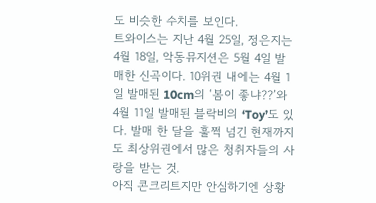도 비슷한 수치를 보인다.
트와이스는 지난 4월 25일, 정은지는 4월 18일, 악동뮤지션은 5월 4일 발매한 신곡이다. 10위권 내에는 4월 1일 발매된 10cm의 ‘봄이 좋냐??’와 4월 11일 발매된 블락비의 ‘Toy’도 있다. 발매 한 달을 훌쩍 넘긴 현재까지도 최상위권에서 많은 청취자들의 사랑을 받는 것.
아직 콘크리트지만 안심하기엔 상황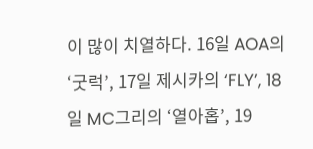이 많이 치열하다. 16일 AOA의 ‘굿럭’, 17일 제시카의 ‘FLY’, 18일 MC그리의 ‘열아홉’, 19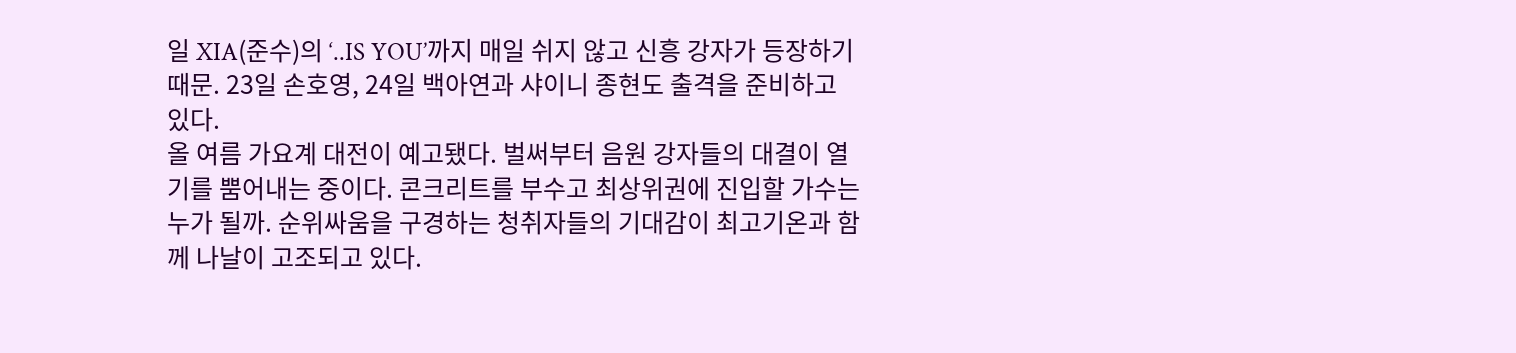일 XIA(준수)의 ‘..IS YOU’까지 매일 쉬지 않고 신흥 강자가 등장하기 때문. 23일 손호영, 24일 백아연과 샤이니 종현도 출격을 준비하고 있다.
올 여름 가요계 대전이 예고됐다. 벌써부터 음원 강자들의 대결이 열기를 뿜어내는 중이다. 콘크리트를 부수고 최상위권에 진입할 가수는 누가 될까. 순위싸움을 구경하는 청취자들의 기대감이 최고기온과 함께 나날이 고조되고 있다.